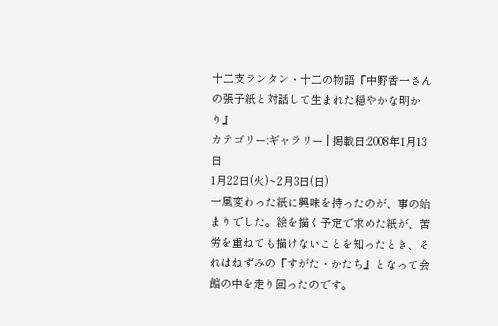十二支ランタン・十二の物語『中野香一さんの張子紙と対話して生まれた穏やかな明かり』
カテゴリー:ギャラリー | 掲載日:2008年1月13日
1月22日(火)~2月3日(日)
一風変わった紙に興味を持ったのが、事の始まりでした。絵を描く予定で求めた紙が、苦労を重ねても描けないことを知ったとき、それはねずみの『すがた・かたち』となって会館の中を走り回ったのです。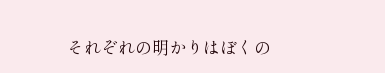それぞれの明かりはぼくの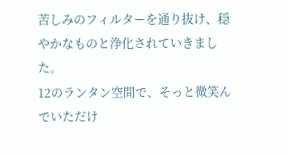苦しみのフィルターを通り抜け、穏やかなものと浄化されていきました。
12のランタン空間で、そっと微笑んでいただけ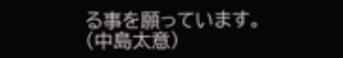る事を願っています。
(中島太意)